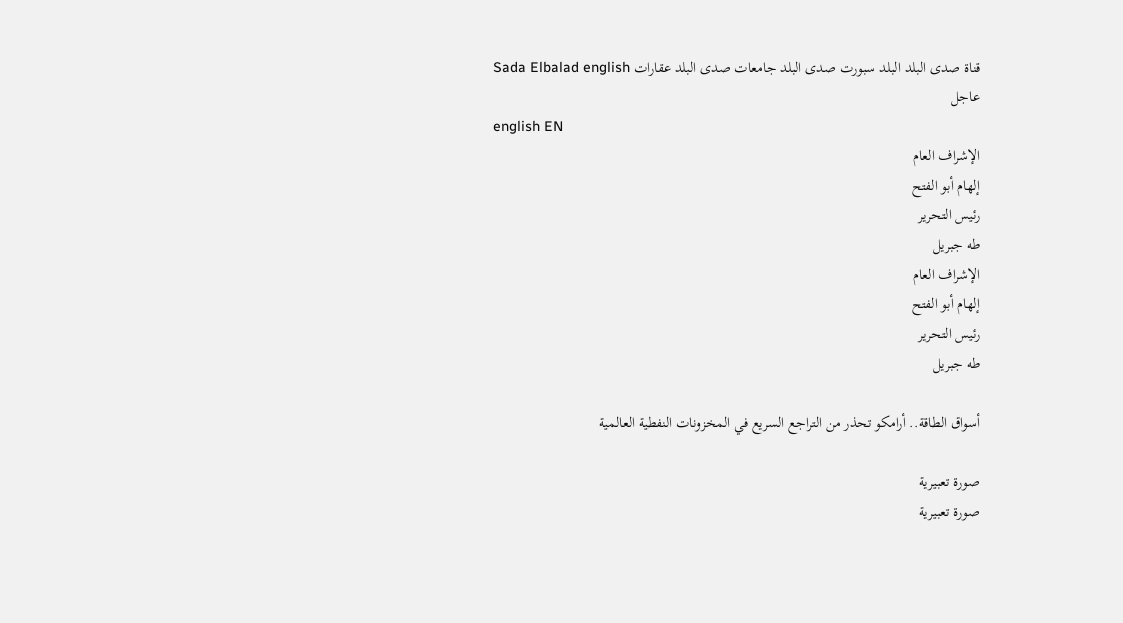قناة صدى البلد البلد سبورت صدى البلد جامعات صدى البلد عقارات Sada Elbalad english
عاجل
english EN
الإشراف العام
إلهام أبو الفتح
رئيس التحرير
طه جبريل
الإشراف العام
إلهام أبو الفتح
رئيس التحرير
طه جبريل

أسواق الطاقة.. أرامكو تحذر من التراجع السريع في المخزونات النفطية العالمية

صورة تعبيرية
صورة تعبيرية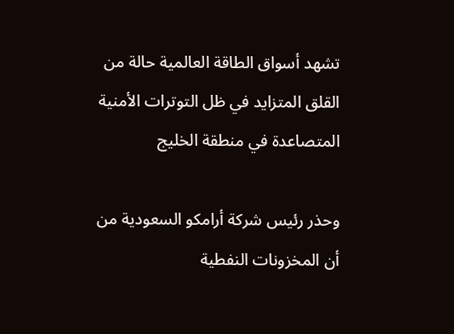تشهد أسواق الطاقة العالمية حالة من القلق المتزايد في ظل التوترات الأمنية المتصاعدة في منطقة الخليج

وحذر رئيس شركة أرامكو السعودية من أن المخزونات النفطية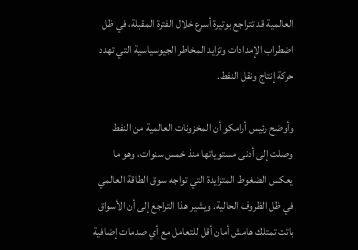العالمية قد تتراجع بوتيرة أسرع خلال الفترة المقبلة، في ظل اضطراب الإمدادات وتزايد المخاطر الجيوسياسية التي تهدد حركة إنتاج ونقل النفط.

وأوضح رئيس أرامكو أن المخزونات العالمية من النفط وصلت إلى أدنى مستوياتها منذ خمس سنوات، وهو ما يعكس الضغوط المتزايدة التي تواجه سوق الطاقة العالمي في ظل الظروف الحالية. ويشير هذا التراجع إلى أن الأسواق باتت تمتلك هامش أمان أقل للتعامل مع أي صدمات إضافية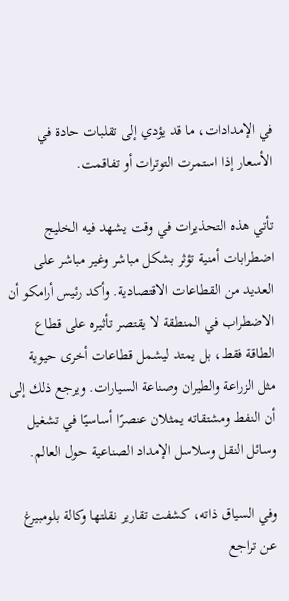في الإمدادات، ما قد يؤدي إلى تقلبات حادة في الأسعار إذا استمرت التوترات أو تفاقمت.

تأتي هذه التحذيرات في وقت يشهد فيه الخليج اضطرابات أمنية تؤثر بشكل مباشر وغير مباشر على العديد من القطاعات الاقتصادية. وأكد رئيس أرامكو أن الاضطراب في المنطقة لا يقتصر تأثيره على قطاع الطاقة فقط، بل يمتد ليشمل قطاعات أخرى حيوية مثل الزراعة والطيران وصناعة السيارات. ويرجع ذلك إلى أن النفط ومشتقاته يمثلان عنصرًا أساسيًا في تشغيل وسائل النقل وسلاسل الإمداد الصناعية حول العالم.

وفي السياق ذاته، كشفت تقارير نقلتها وكالة بلومبيرغ عن تراجع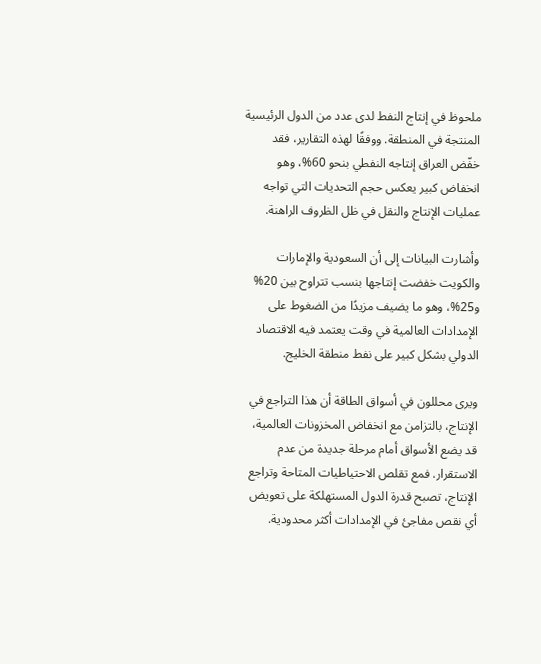ملحوظ في إنتاج النفط لدى عدد من الدول الرئيسية المنتجة في المنطقة. ووفقًا لهذه التقارير، فقد خفّض العراق إنتاجه النفطي بنحو 60%، وهو انخفاض كبير يعكس حجم التحديات التي تواجه عمليات الإنتاج والنقل في ظل الظروف الراهنة.

وأشارت البيانات إلى أن السعودية والإمارات والكويت خفضت إنتاجها بنسب تتراوح بين 20% و25%، وهو ما يضيف مزيدًا من الضغوط على الإمدادات العالمية في وقت يعتمد فيه الاقتصاد الدولي بشكل كبير على نفط منطقة الخليج.

ويرى محللون في أسواق الطاقة أن هذا التراجع في الإنتاج، بالتزامن مع انخفاض المخزونات العالمية، قد يضع الأسواق أمام مرحلة جديدة من عدم الاستقرار. فمع تقلص الاحتياطيات المتاحة وتراجع الإنتاج، تصبح قدرة الدول المستهلكة على تعويض أي نقص مفاجئ في الإمدادات أكثر محدودية.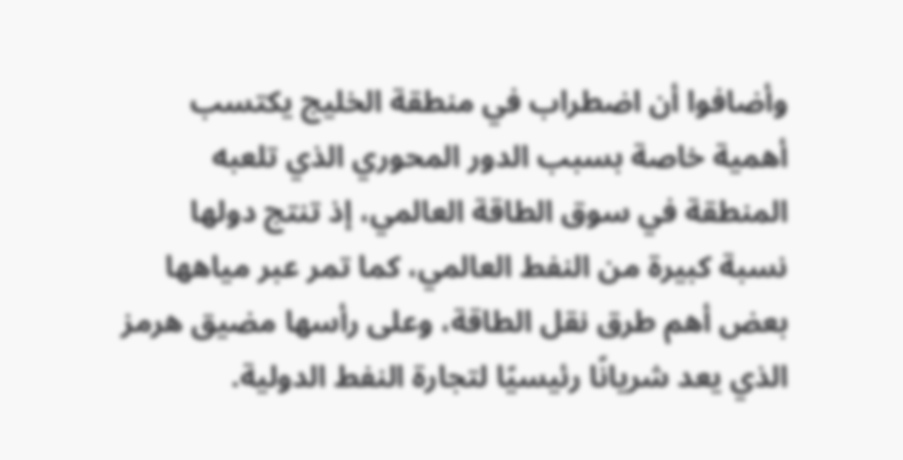وأضافوا أن اضطراب في منطقة الخليج يكتسب أهمية خاصة بسبب الدور المحوري الذي تلعبه المنطقة في سوق الطاقة العالمي، إذ تنتج دولها نسبة كبيرة من النفط العالمي، كما تمر عبر مياهها بعض أهم طرق نقل الطاقة، وعلى رأسها مضيق هرمز الذي يعد شريانًا رئيسيًا لتجارة النفط الدولية.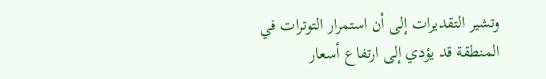وتشير التقديرات إلى أن استمرار التوترات في المنطقة قد يؤدي إلى ارتفاع أسعار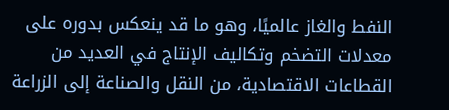النفط والغاز عالميًا، وهو ما قد ينعكس بدوره على معدلات التضخم وتكاليف الإنتاج في العديد من القطاعات الاقتصادية، من النقل والصناعة إلى الزراعة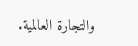والتجارة العالمية.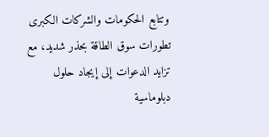وتتابع الحكومات والشركات الكبرى تطورات سوق الطاقة بحذر شديد، مع تزايد الدعوات إلى إيجاد حلول دبلوماسية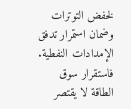لخفض التوترات وضمان استمرار تدفق الإمدادات النفطية. فاستقرار سوق الطاقة لا يقتصر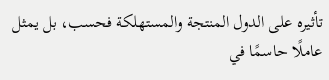تأثيره على الدول المنتجة والمستهلكة فحسب، بل يمثل عاملًا حاسمًا في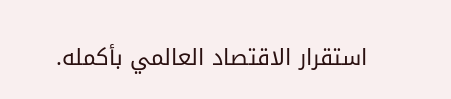استقرار الاقتصاد العالمي بأكمله.